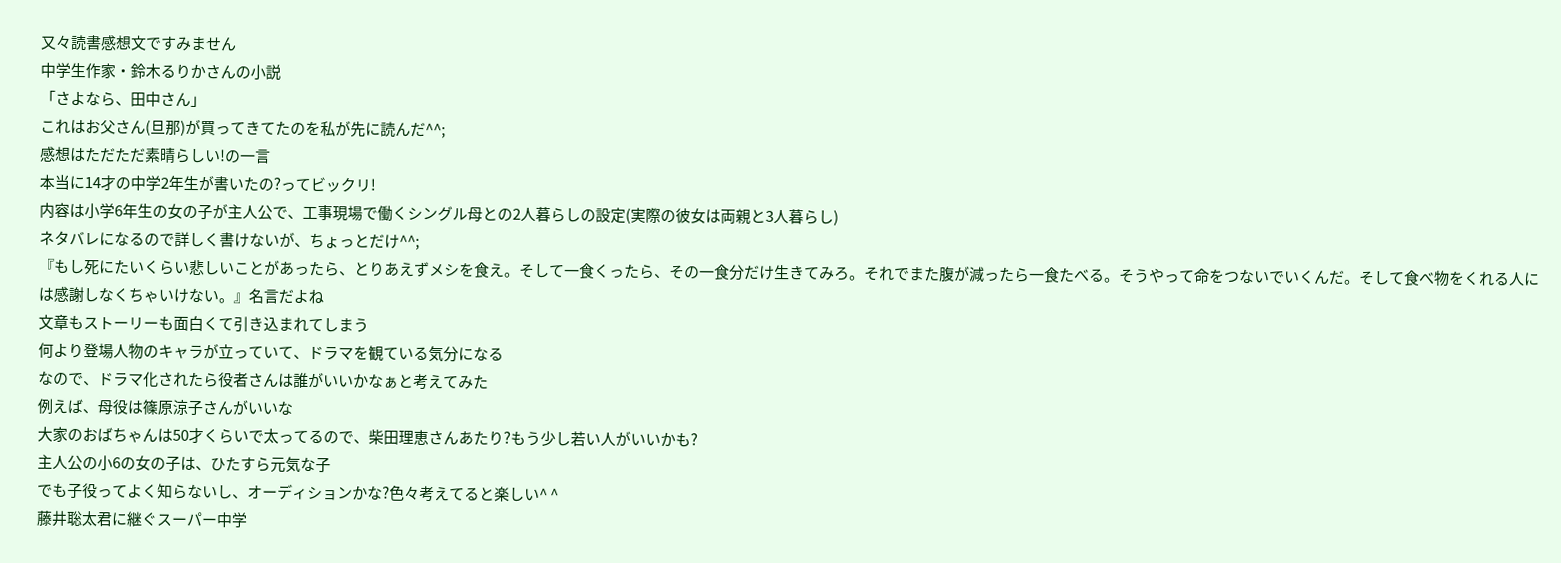又々読書感想文ですみません
中学生作家・鈴木るりかさんの小説
「さよなら、田中さん」
これはお父さん(旦那)が買ってきてたのを私が先に読んだ^^;
感想はただただ素晴らしい!の一言
本当に14才の中学2年生が書いたの?ってビックリ!
内容は小学6年生の女の子が主人公で、工事現場で働くシングル母との2人暮らしの設定(実際の彼女は両親と3人暮らし)
ネタバレになるので詳しく書けないが、ちょっとだけ^^;
『もし死にたいくらい悲しいことがあったら、とりあえずメシを食え。そして一食くったら、その一食分だけ生きてみろ。それでまた腹が減ったら一食たべる。そうやって命をつないでいくんだ。そして食べ物をくれる人には感謝しなくちゃいけない。』名言だよね
文章もストーリーも面白くて引き込まれてしまう
何より登場人物のキャラが立っていて、ドラマを観ている気分になる
なので、ドラマ化されたら役者さんは誰がいいかなぁと考えてみた
例えば、母役は篠原涼子さんがいいな
大家のおばちゃんは50才くらいで太ってるので、柴田理恵さんあたり?もう少し若い人がいいかも?
主人公の小6の女の子は、ひたすら元気な子
でも子役ってよく知らないし、オーディションかな?色々考えてると楽しい^ ^
藤井聡太君に継ぐスーパー中学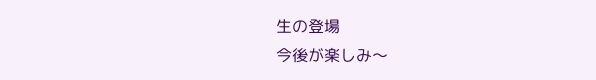生の登場
今後が楽しみ〜